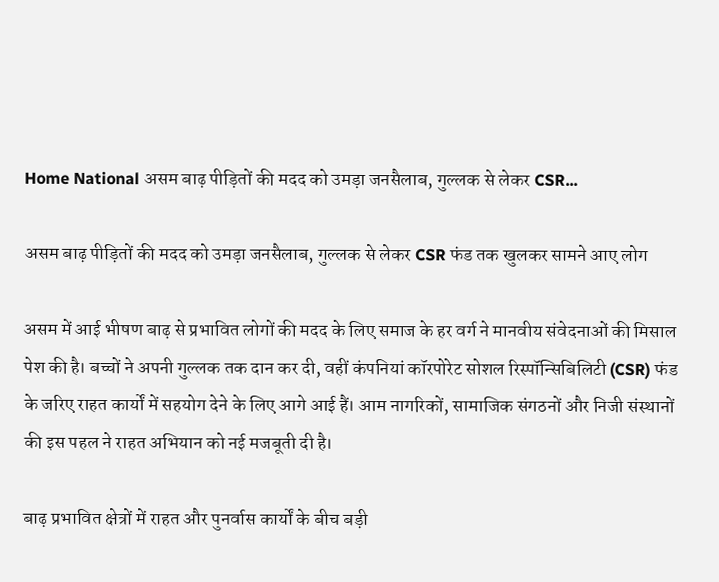Home National असम बाढ़ पीड़ितों की मदद को उमड़ा जनसैलाब, गुल्लक से लेकर CSR...

असम बाढ़ पीड़ितों की मदद को उमड़ा जनसैलाब, गुल्लक से लेकर CSR फंड तक खुलकर सामने आए लोग

असम में आई भीषण बाढ़ से प्रभावित लोगों की मदद के लिए समाज के हर वर्ग ने मानवीय संवेदनाओं की मिसाल पेश की है। बच्चों ने अपनी गुल्लक तक दान कर दी, वहीं कंपनियां कॉरपोरेट सोशल रिस्पॉन्सिबिलिटी (CSR) फंड के जरिए राहत कार्यों में सहयोग देने के लिए आगे आई हैं। आम नागरिकों, सामाजिक संगठनों और निजी संस्थानों की इस पहल ने राहत अभियान को नई मजबूती दी है।

बाढ़ प्रभावित क्षेत्रों में राहत और पुनर्वास कार्यों के बीच बड़ी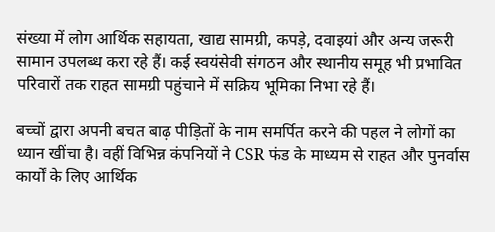संख्या में लोग आर्थिक सहायता, खाद्य सामग्री, कपड़े, दवाइयां और अन्य जरूरी सामान उपलब्ध करा रहे हैं। कई स्वयंसेवी संगठन और स्थानीय समूह भी प्रभावित परिवारों तक राहत सामग्री पहुंचाने में सक्रिय भूमिका निभा रहे हैं।

बच्चों द्वारा अपनी बचत बाढ़ पीड़ितों के नाम समर्पित करने की पहल ने लोगों का ध्यान खींचा है। वहीं विभिन्न कंपनियों ने CSR फंड के माध्यम से राहत और पुनर्वास कार्यों के लिए आर्थिक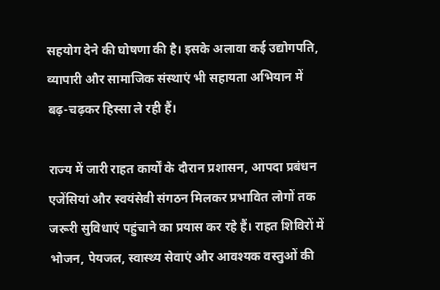सहयोग देने की घोषणा की है। इसके अलावा कई उद्योगपति, व्यापारी और सामाजिक संस्थाएं भी सहायता अभियान में बढ़-चढ़कर हिस्सा ले रही हैं।

राज्य में जारी राहत कार्यों के दौरान प्रशासन, आपदा प्रबंधन एजेंसियां और स्वयंसेवी संगठन मिलकर प्रभावित लोगों तक जरूरी सुविधाएं पहुंचाने का प्रयास कर रहे हैं। राहत शिविरों में भोजन, पेयजल, स्वास्थ्य सेवाएं और आवश्यक वस्तुओं की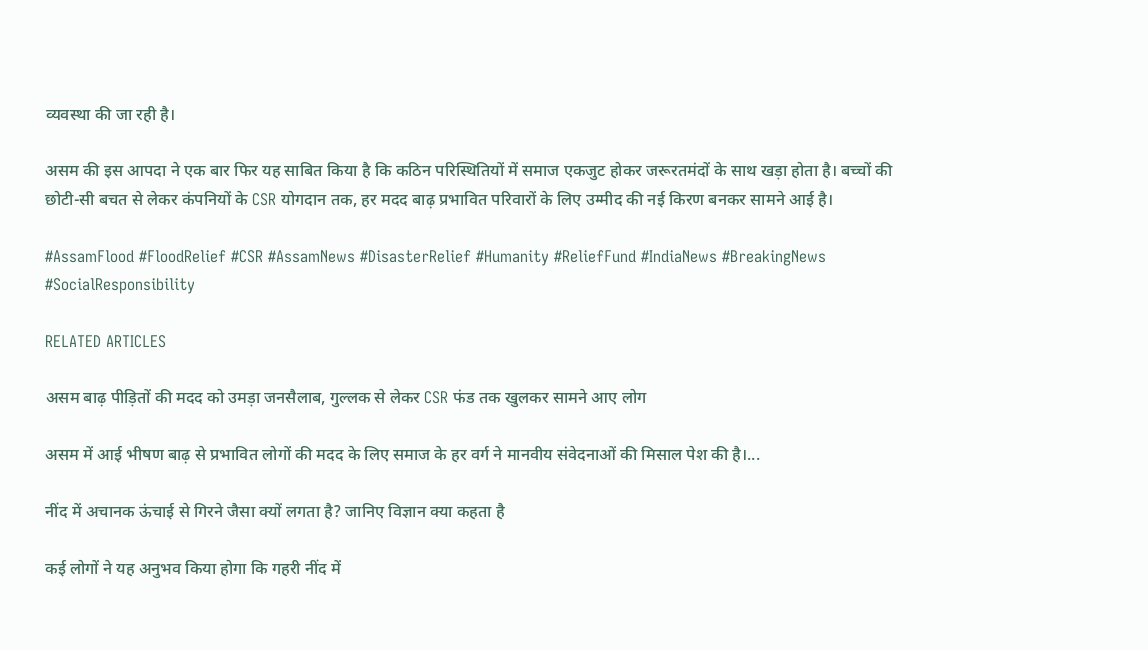व्यवस्था की जा रही है।

असम की इस आपदा ने एक बार फिर यह साबित किया है कि कठिन परिस्थितियों में समाज एकजुट होकर जरूरतमंदों के साथ खड़ा होता है। बच्चों की छोटी-सी बचत से लेकर कंपनियों के CSR योगदान तक, हर मदद बाढ़ प्रभावित परिवारों के लिए उम्मीद की नई किरण बनकर सामने आई है।

#AssamFlood #FloodRelief #CSR #AssamNews #DisasterRelief #Humanity #ReliefFund #IndiaNews #BreakingNews #SocialResponsibility

RELATED ARTICLES

असम बाढ़ पीड़ितों की मदद को उमड़ा जनसैलाब, गुल्लक से लेकर CSR फंड तक खुलकर सामने आए लोग

असम में आई भीषण बाढ़ से प्रभावित लोगों की मदद के लिए समाज के हर वर्ग ने मानवीय संवेदनाओं की मिसाल पेश की है।...

नींद में अचानक ऊंचाई से गिरने जैसा क्यों लगता है? जानिए विज्ञान क्या कहता है

कई लोगों ने यह अनुभव किया होगा कि गहरी नींद में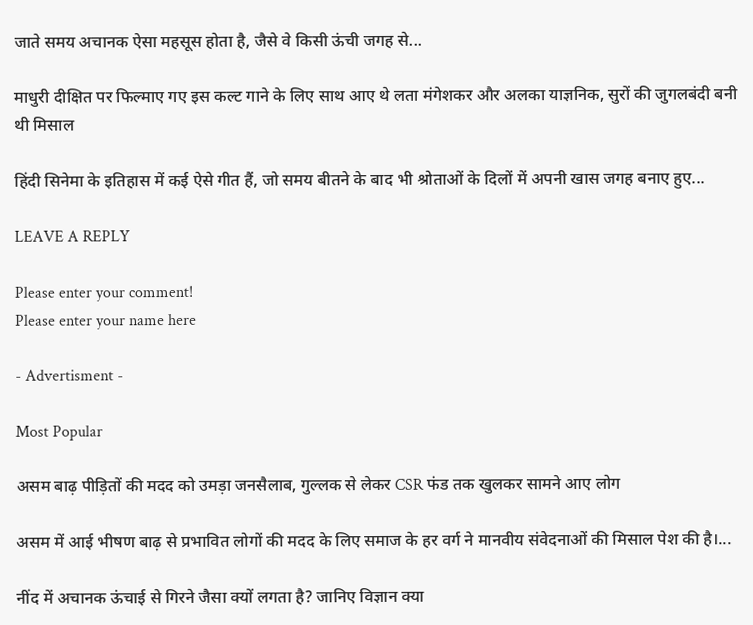जाते समय अचानक ऐसा महसूस होता है, जैसे वे किसी ऊंची जगह से...

माधुरी दीक्षित पर फिल्माए गए इस कल्ट गाने के लिए साथ आए थे लता मंगेशकर और अलका याज्ञनिक, सुरों की जुगलबंदी बनी थी मिसाल

हिंदी सिनेमा के इतिहास में कई ऐसे गीत हैं, जो समय बीतने के बाद भी श्रोताओं के दिलों में अपनी खास जगह बनाए हुए...

LEAVE A REPLY

Please enter your comment!
Please enter your name here

- Advertisment -

Most Popular

असम बाढ़ पीड़ितों की मदद को उमड़ा जनसैलाब, गुल्लक से लेकर CSR फंड तक खुलकर सामने आए लोग

असम में आई भीषण बाढ़ से प्रभावित लोगों की मदद के लिए समाज के हर वर्ग ने मानवीय संवेदनाओं की मिसाल पेश की है।...

नींद में अचानक ऊंचाई से गिरने जैसा क्यों लगता है? जानिए विज्ञान क्या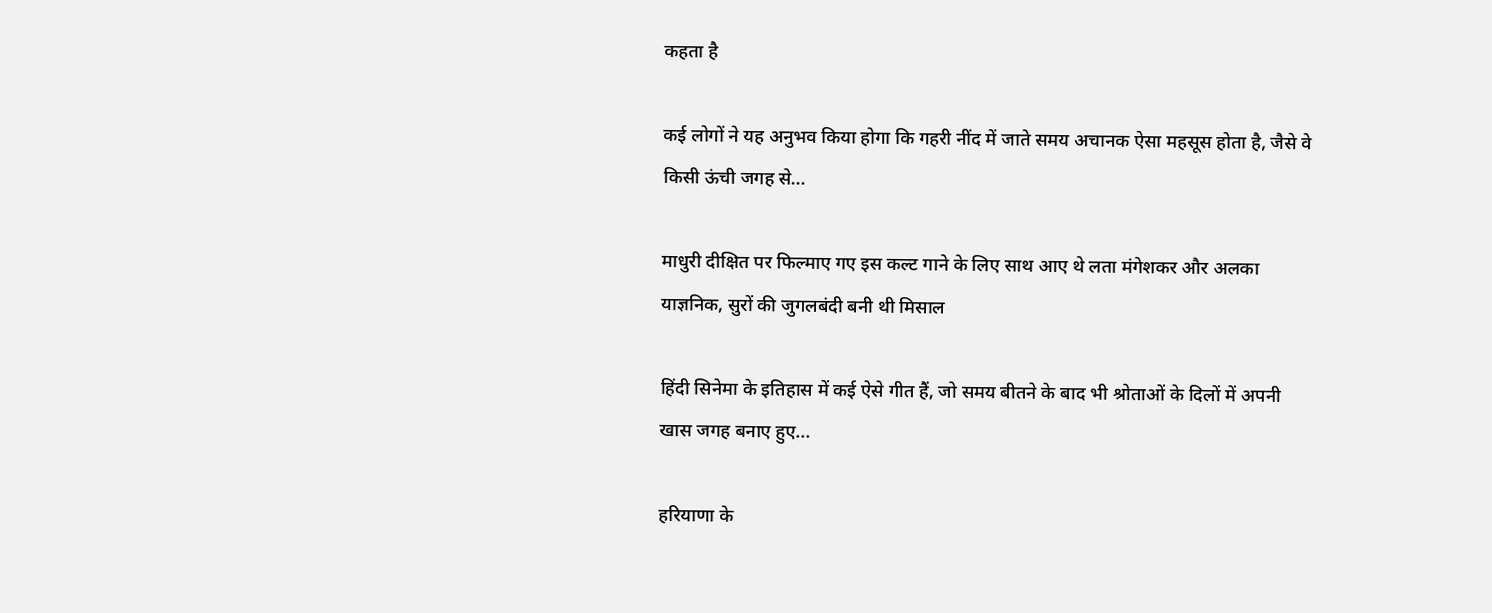कहता है

कई लोगों ने यह अनुभव किया होगा कि गहरी नींद में जाते समय अचानक ऐसा महसूस होता है, जैसे वे किसी ऊंची जगह से...

माधुरी दीक्षित पर फिल्माए गए इस कल्ट गाने के लिए साथ आए थे लता मंगेशकर और अलका याज्ञनिक, सुरों की जुगलबंदी बनी थी मिसाल

हिंदी सिनेमा के इतिहास में कई ऐसे गीत हैं, जो समय बीतने के बाद भी श्रोताओं के दिलों में अपनी खास जगह बनाए हुए...

हरियाणा के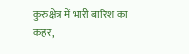कुरुक्षेत्र में भारी बारिश का कहर,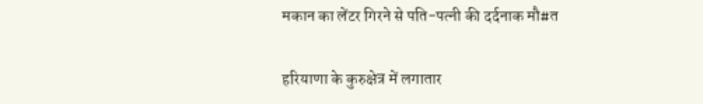मकान का लेंटर गिरने से पति-पत्नी की दर्दनाक मौ#त

हरियाणा के कुरुक्षेत्र में लगातार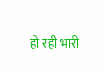हो रही भारी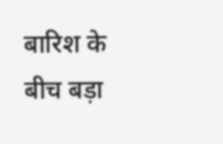बारिश के बीच बड़ा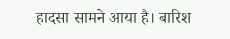हादसा सामने आया है। बारिश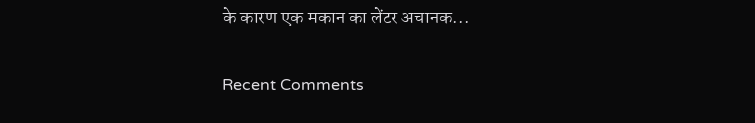के कारण एक मकान का लेंटर अचानक...

Recent Comments